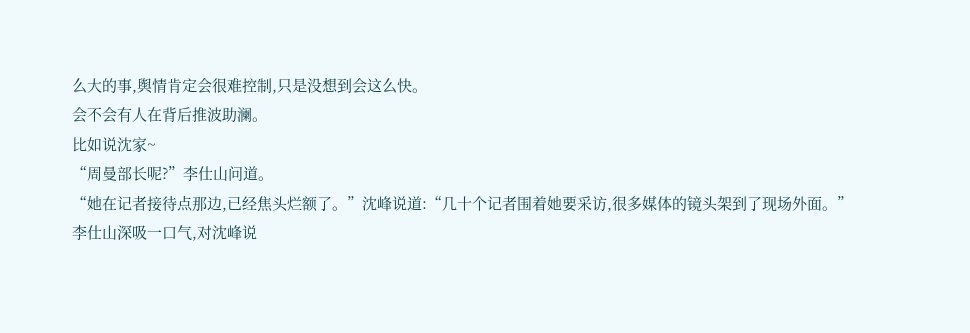么大的事,舆情肯定会很难控制,只是没想到会这么快。
会不会有人在背后推波助澜。
比如说沈家~
“周曼部长呢?”李仕山问道。
“她在记者接待点那边,已经焦头烂额了。”沈峰说道:“几十个记者围着她要采访,很多媒体的镜头架到了现场外面。”
李仕山深吸一口气,对沈峰说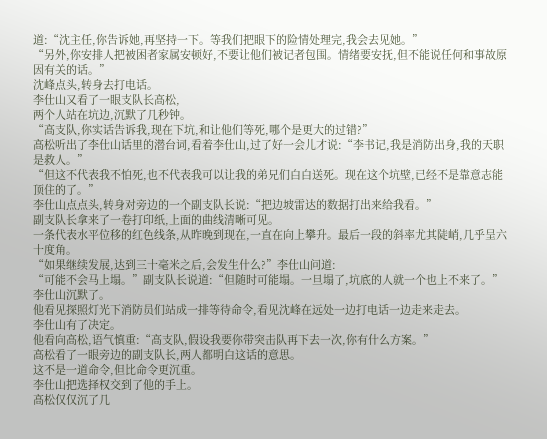道:“沈主任,你告诉她,再坚持一下。等我们把眼下的险情处理完,我会去见她。”
“另外,你安排人把被困者家属安顿好,不要让他们被记者包围。情绪要安抚,但不能说任何和事故原因有关的话。”
沈峰点头,转身去打电话。
李仕山又看了一眼支队长高松,
两个人站在坑边,沉默了几秒钟。
“高支队,你实话告诉我,现在下坑,和让他们等死,哪个是更大的过错?”
高松听出了李仕山话里的潜台词,看着李仕山,过了好一会儿才说:“李书记,我是消防出身,我的天职是救人。”
“但这不代表我不怕死,也不代表我可以让我的弟兄们白白送死。现在这个坑壁,已经不是靠意志能顶住的了。”
李仕山点点头,转身对旁边的一个副支队长说:“把边坡雷达的数据打出来给我看。”
副支队长拿来了一卷打印纸,上面的曲线清晰可见。
一条代表水平位移的红色线条,从昨晚到现在,一直在向上攀升。最后一段的斜率尤其陡峭,几乎呈六十度角。
“如果继续发展,达到三十毫米之后,会发生什么?”李仕山问道:
“可能不会马上塌。”副支队长说道:“但随时可能塌。一旦塌了,坑底的人就一个也上不来了。”
李仕山沉默了。
他看见探照灯光下消防员们站成一排等待命令,看见沈峰在远处一边打电话一边走来走去。
李仕山有了决定。
他看向高松,语气慎重:“高支队,假设我要你带突击队再下去一次,你有什么方案。”
高松看了一眼旁边的副支队长,两人都明白这话的意思。
这不是一道命令,但比命令更沉重。
李仕山把选择权交到了他的手上。
高松仅仅沉了几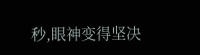秒,眼神变得坚决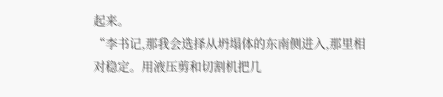起来。
“李书记,那我会选择从坍塌体的东南侧进入,那里相对稳定。用液压剪和切割机把几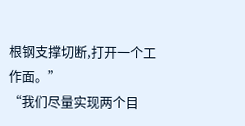根钢支撑切断,打开一个工作面。”
“我们尽量实现两个目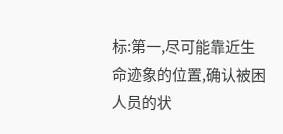标:第一,尽可能靠近生命迹象的位置,确认被困人员的状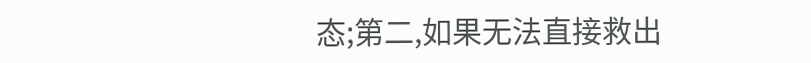态;第二,如果无法直接救出